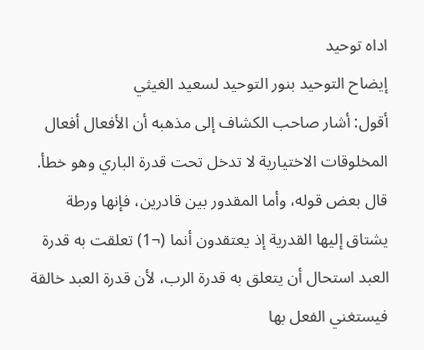اداه توحید
إيضاح التوحيد بنور التوحيد لسعيد الغيثي
أقول: أشار صاحب الكشاف إلى مذهبه أن الأفعال أفعال المخلوقات الاختيارية لا تدخل تحت قدرة الباري وهو خطأ. قال بعض قوله، وأما المقدور بين قادرين، فإنها ورطة يشتاق إليها القدرية إذ يعتقدون أنما (¬1) تعلقت به قدرة العبد استحال أن يتعلق به قدرة الرب، لأن قدرة العبد خالقة فيستغني الفعل بها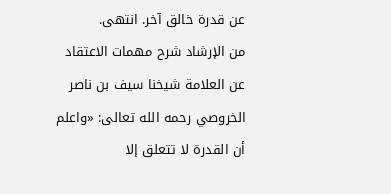عن قدرة خالق آخر. انتهى.
من الإرشاد شرح مهمات الاعتقاد عن العلامة شيخنا سيف بن ناصر الخروصي رحمه الله تعالى: «واعلم أن القدرة لا تتعلق إلا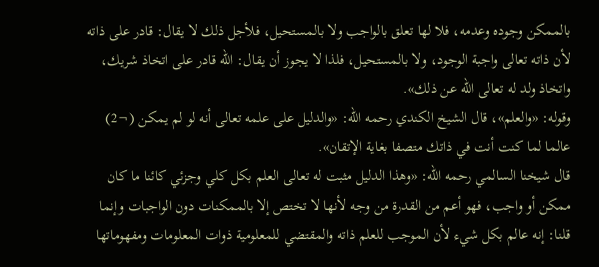بالممكن وجوده وعدمه، فلا لها تعلق بالواجب ولا بالمستحيل، فلأجل ذلك لا يقال: قادر على ذاته لأن ذاته تعالى واجبة الوجود، ولا بالمستحيل، فلذا لا يجوز أن يقال: الله قادر على اتخاذ شريك، واتخاذ ولد له تعالى الله عن ذلك».
وقوله: «والعلم»، قال الشيخ الكندي رحمه الله: «والدليل على علمه تعالى أنه لو لم يمكن (¬2) عالما لما كنت أنت في ذاتك متصفا بغاية الإتقان».
قال شيخنا السالمي رحمه الله: «وهذا الدليل مثبت له تعالى العلم بكل كلي وجزئي كائنا ما كان ممكن أو واجب، فهو أعم من القدرة من وجه لأنها لا تختص إلا بالممكنات دون الواجبات وإنما قلنا: إنه عالم بكل شيء لأن الموجب للعلم ذاته والمقتضي للمعلومية ذوات المعلومات ومفهوماتها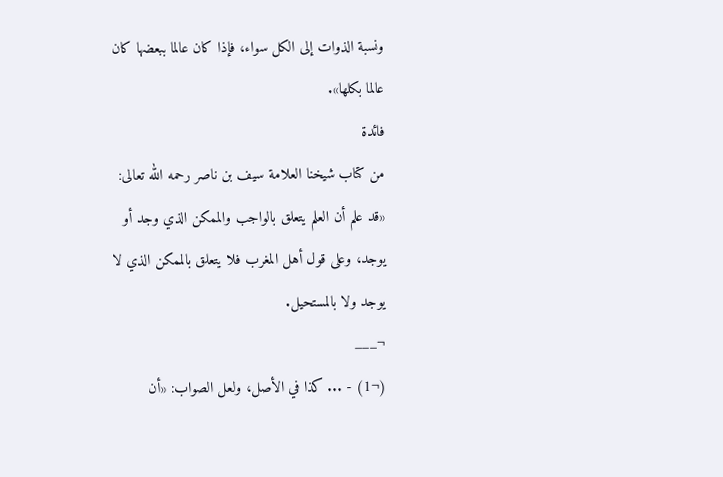ونسبة الذوات إلى الكل سواء، فإذا كان عالما ببعضها كان عالما بكلها».
فائدة
من كتاب شيخنا العلامة سيف بن ناصر رحمه الله تعالى:
«قد علم أن العلم يتعلق بالواجب والممكن الذي وجد أو يوجد، وعلى قول أهل المغرب فلا يتعلق بالممكن الذي لا يوجد ولا بالمستحيل.
¬___
(¬1) - ... كذا في الأصل، ولعل الصواب: «أن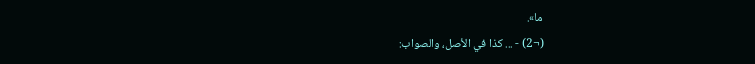ما».
(¬2) - ... كذا في الأصل، والصواب: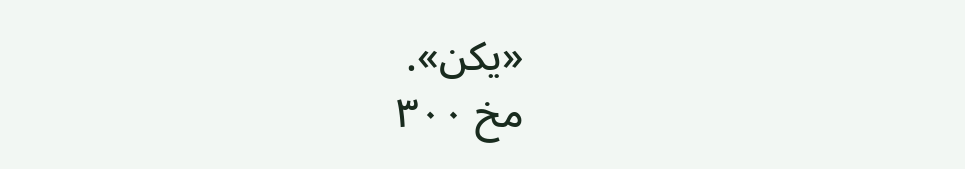«يكن».
مخ ۳۰۰